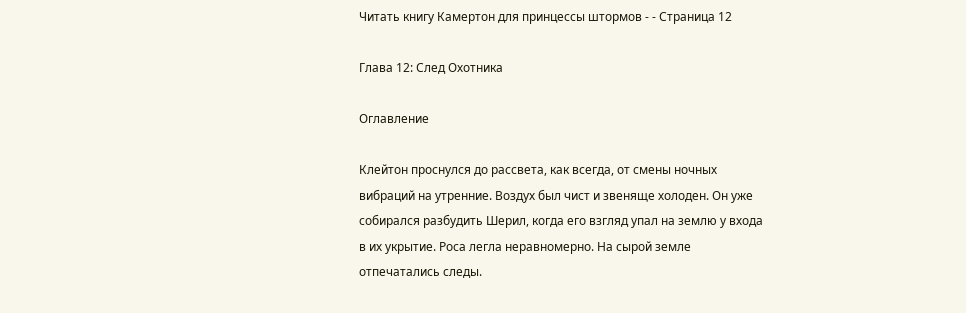Читать книгу Камертон для принцессы штормов - - Страница 12

Глава 12: След Охотника

Оглавление

Клейтон проснулся до рассвета, как всегда, от смены ночных вибраций на утренние. Воздух был чист и звеняще холоден. Он уже собирался разбудить Шерил, когда его взгляд упал на землю у входа в их укрытие. Роса легла неравномерно. На сырой земле отпечатались следы.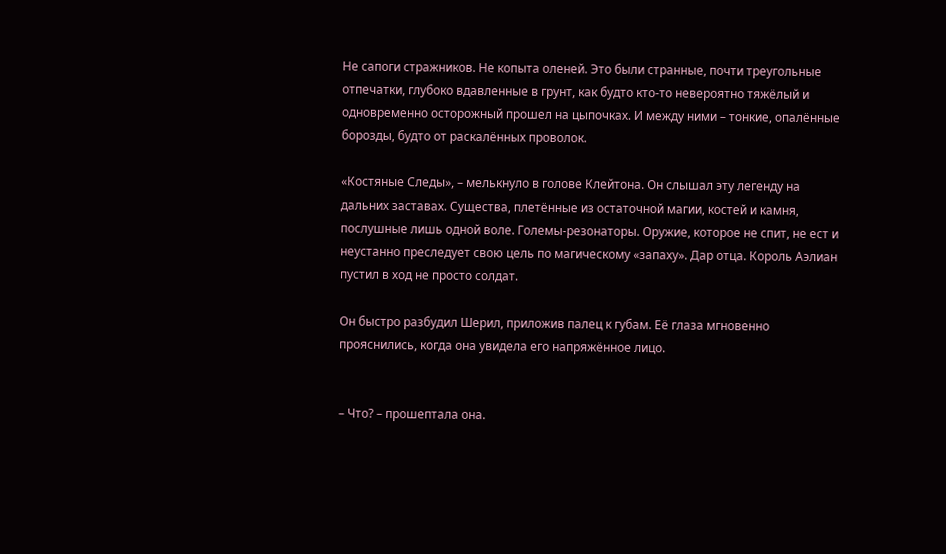Не сапоги стражников. Не копыта оленей. Это были странные, почти треугольные отпечатки, глубоко вдавленные в грунт, как будто кто-то невероятно тяжёлый и одновременно осторожный прошел на цыпочках. И между ними – тонкие, опалённые борозды, будто от раскалённых проволок.

«Костяные Следы», – мелькнуло в голове Клейтона. Он слышал эту легенду на дальних заставах. Существа, плетённые из остаточной магии, костей и камня, послушные лишь одной воле. Големы-резонаторы. Оружие, которое не спит, не ест и неустанно преследует свою цель по магическому «запаху». Дар отца. Король Аэлиан пустил в ход не просто солдат.

Он быстро разбудил Шерил, приложив палец к губам. Её глаза мгновенно прояснились, когда она увидела его напряжённое лицо.


– Что? – прошептала она.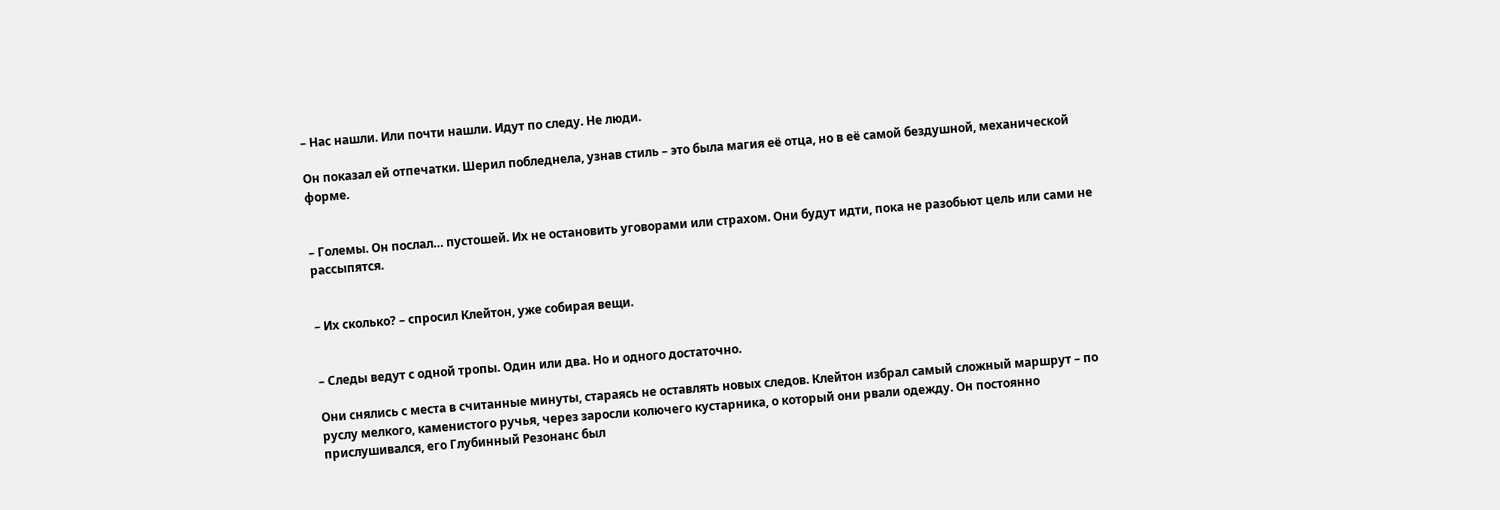– Нас нашли. Или почти нашли. Идут по следу. Не люди.

Он показал ей отпечатки. Шерил побледнела, узнав стиль – это была магия её отца, но в её самой бездушной, механической форме.


– Големы. Он послал… пустошей. Их не остановить уговорами или страхом. Они будут идти, пока не разобьют цель или сами не рассыпятся.


– Их сколько? – спросил Клейтон, уже собирая вещи.


– Следы ведут с одной тропы. Один или два. Но и одного достаточно.

Они снялись с места в считанные минуты, стараясь не оставлять новых следов. Клейтон избрал самый сложный маршрут – по руслу мелкого, каменистого ручья, через заросли колючего кустарника, о который они рвали одежду. Он постоянно прислушивался, его Глубинный Резонанс был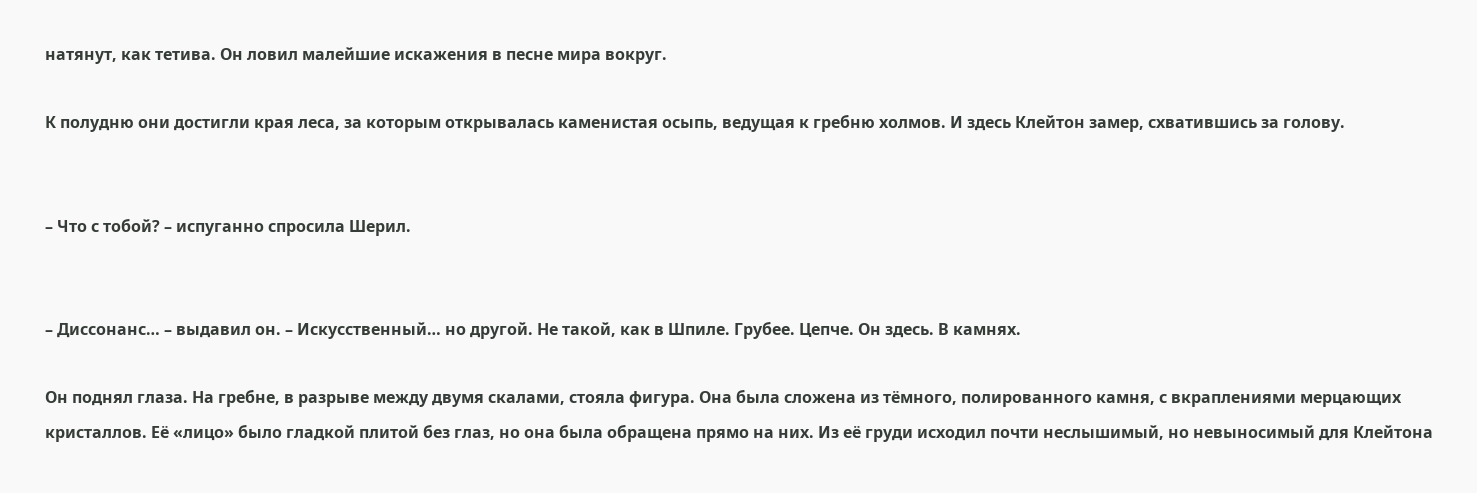натянут, как тетива. Он ловил малейшие искажения в песне мира вокруг.

К полудню они достигли края леса, за которым открывалась каменистая осыпь, ведущая к гребню холмов. И здесь Клейтон замер, схватившись за голову.


– Что с тобой? – испуганно спросила Шерил.


– Диссонанс… – выдавил он. – Искусственный… но другой. Не такой, как в Шпиле. Грубее. Цепче. Он здесь. В камнях.

Он поднял глаза. На гребне, в разрыве между двумя скалами, стояла фигура. Она была сложена из тёмного, полированного камня, с вкраплениями мерцающих кристаллов. Её «лицо» было гладкой плитой без глаз, но она была обращена прямо на них. Из её груди исходил почти неслышимый, но невыносимый для Клейтона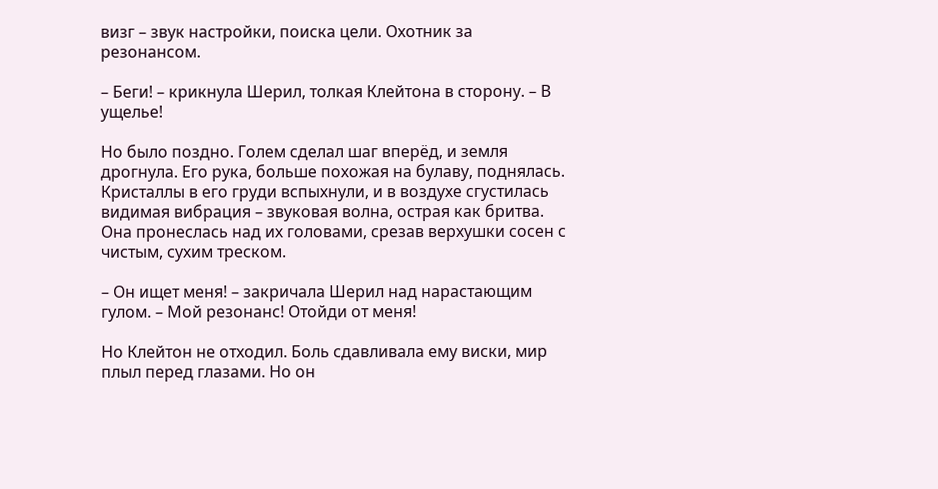визг – звук настройки, поиска цели. Охотник за резонансом.

– Беги! – крикнула Шерил, толкая Клейтона в сторону. – В ущелье!

Но было поздно. Голем сделал шаг вперёд, и земля дрогнула. Его рука, больше похожая на булаву, поднялась. Кристаллы в его груди вспыхнули, и в воздухе сгустилась видимая вибрация – звуковая волна, острая как бритва. Она пронеслась над их головами, срезав верхушки сосен с чистым, сухим треском.

– Он ищет меня! – закричала Шерил над нарастающим гулом. – Мой резонанс! Отойди от меня!

Но Клейтон не отходил. Боль сдавливала ему виски, мир плыл перед глазами. Но он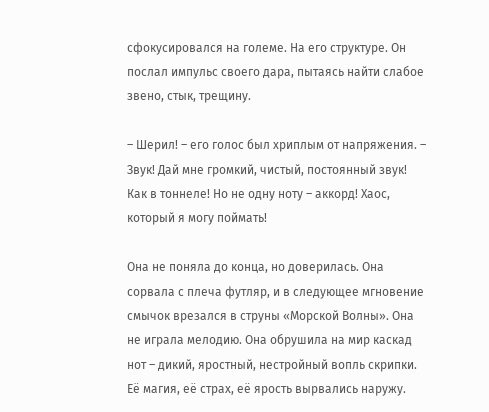сфокусировался на големе. На его структуре. Он послал импульс своего дара, пытаясь найти слабое звено, стык, трещину.

– Шерил! – его голос был хриплым от напряжения. – Звук! Дай мне громкий, чистый, постоянный звук! Как в тоннеле! Но не одну ноту – аккорд! Хаос, который я могу поймать!

Она не поняла до конца, но доверилась. Она сорвала с плеча футляр, и в следующее мгновение смычок врезался в струны «Морской Волны». Она не играла мелодию. Она обрушила на мир каскад нот – дикий, яростный, нестройный вопль скрипки. Её магия, её страх, её ярость вырвались наружу.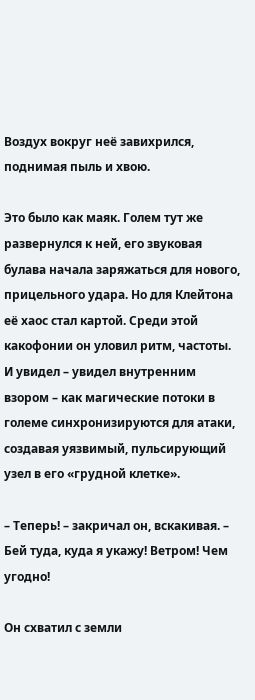Воздух вокруг неё завихрился, поднимая пыль и хвою.

Это было как маяк. Голем тут же развернулся к ней, его звуковая булава начала заряжаться для нового, прицельного удара. Но для Клейтона её хаос стал картой. Среди этой какофонии он уловил ритм, частоты. И увидел – увидел внутренним взором – как магические потоки в големе синхронизируются для атаки, создавая уязвимый, пульсирующий узел в его «грудной клетке».

– Теперь! – закричал он, вскакивая. – Бей туда, куда я укажу! Ветром! Чем угодно!

Он схватил с земли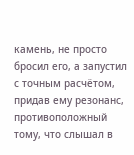камень, не просто бросил его, а запустил с точным расчётом, придав ему резонанс, противоположный тому, что слышал в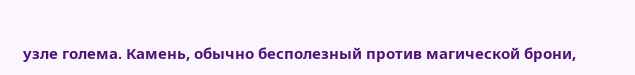узле голема. Камень, обычно бесполезный против магической брони,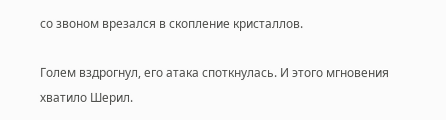со звоном врезался в скопление кристаллов.

Голем вздрогнул, его атака споткнулась. И этого мгновения хватило Шерил.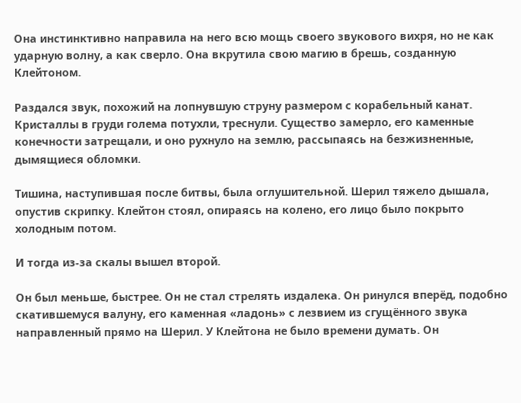Она инстинктивно направила на него всю мощь своего звукового вихря, но не как ударную волну, а как сверло. Она вкрутила свою магию в брешь, созданную Клейтоном.

Раздался звук, похожий на лопнувшую струну размером с корабельный канат. Кристаллы в груди голема потухли, треснули. Существо замерло, его каменные конечности затрещали, и оно рухнуло на землю, рассыпаясь на безжизненные, дымящиеся обломки.

Тишина, наступившая после битвы, была оглушительной. Шерил тяжело дышала, опустив скрипку. Клейтон стоял, опираясь на колено, его лицо было покрыто холодным потом.

И тогда из-за скалы вышел второй.

Он был меньше, быстрее. Он не стал стрелять издалека. Он ринулся вперёд, подобно скатившемуся валуну, его каменная «ладонь» с лезвием из сгущённого звука направленный прямо на Шерил. У Клейтона не было времени думать. Он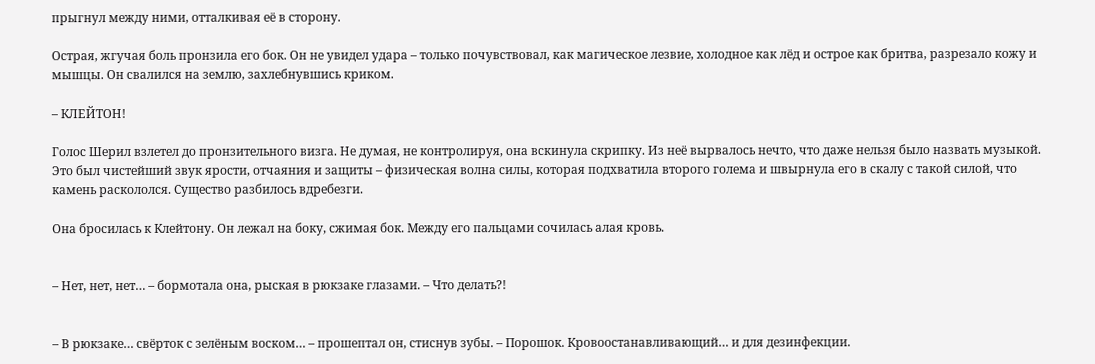прыгнул между ними, отталкивая её в сторону.

Острая, жгучая боль пронзила его бок. Он не увидел удара – только почувствовал, как магическое лезвие, холодное как лёд и острое как бритва, разрезало кожу и мышцы. Он свалился на землю, захлебнувшись криком.

– КЛЕЙТОН!

Голос Шерил взлетел до пронзительного визга. Не думая, не контролируя, она вскинула скрипку. Из неё вырвалось нечто, что даже нельзя было назвать музыкой. Это был чистейший звук ярости, отчаяния и защиты – физическая волна силы, которая подхватила второго голема и швырнула его в скалу с такой силой, что камень раскололся. Существо разбилось вдребезги.

Она бросилась к Клейтону. Он лежал на боку, сжимая бок. Между его пальцами сочилась алая кровь.


– Нет, нет, нет… – бормотала она, рыская в рюкзаке глазами. – Что делать?!


– В рюкзаке… свёрток с зелёным воском… – прошептал он, стиснув зубы. – Порошок. Кровоостанавливающий… и для дезинфекции.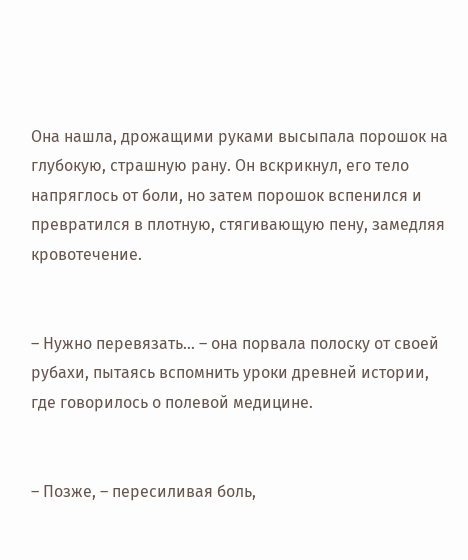Она нашла, дрожащими руками высыпала порошок на глубокую, страшную рану. Он вскрикнул, его тело напряглось от боли, но затем порошок вспенился и превратился в плотную, стягивающую пену, замедляя кровотечение.


– Нужно перевязать… – она порвала полоску от своей рубахи, пытаясь вспомнить уроки древней истории, где говорилось о полевой медицине.


– Позже, – пересиливая боль,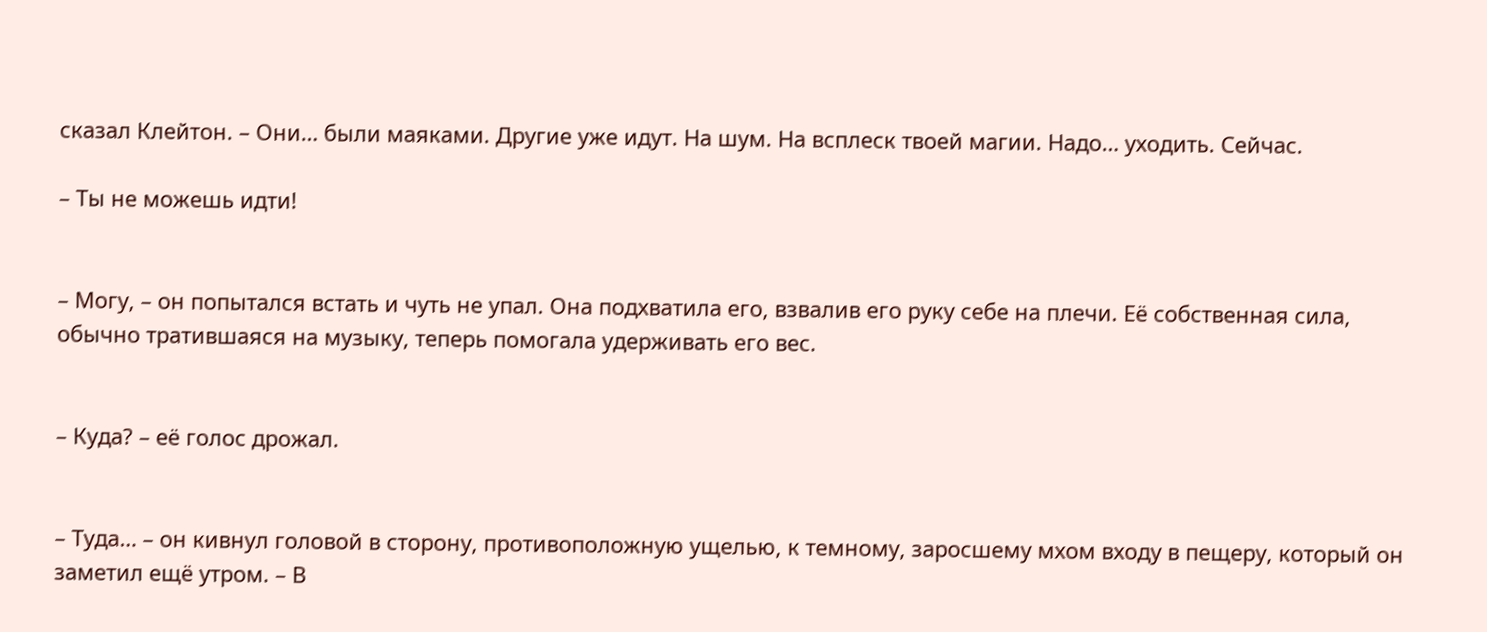сказал Клейтон. – Они… были маяками. Другие уже идут. На шум. На всплеск твоей магии. Надо… уходить. Сейчас.

– Ты не можешь идти!


– Могу, – он попытался встать и чуть не упал. Она подхватила его, взвалив его руку себе на плечи. Её собственная сила, обычно тратившаяся на музыку, теперь помогала удерживать его вес.


– Куда? – её голос дрожал.


– Туда… – он кивнул головой в сторону, противоположную ущелью, к темному, заросшему мхом входу в пещеру, который он заметил ещё утром. – В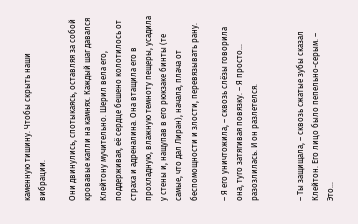каменную тишину. Чтобы скрыть наши вибрации.

Они двинулись, спотыкаясь, оставляя за собой кровавые капли на камнях. Каждый шаг давался Клейтону мучительно. Шерил вела его, поддерживая, её сердце бешено колотилось от страха и адреналина. Она втащила его в прохладную, влажную темноту пещеры, усадила у стены и, нащупав в его рюкзаке бинты (те самые, что дал Лиран), начала, плача от беспомощности и злости, перевязывать рану.

– Я его уничтожила, – сквозь слёзы говорила она, туго затягивая повязку. – Я просто… разозлилась. И он разлетелся.


– Ты защищала, – сквозь сжатые зубы сказал Клейтон. Его лицо было пепельно-серым. – Это…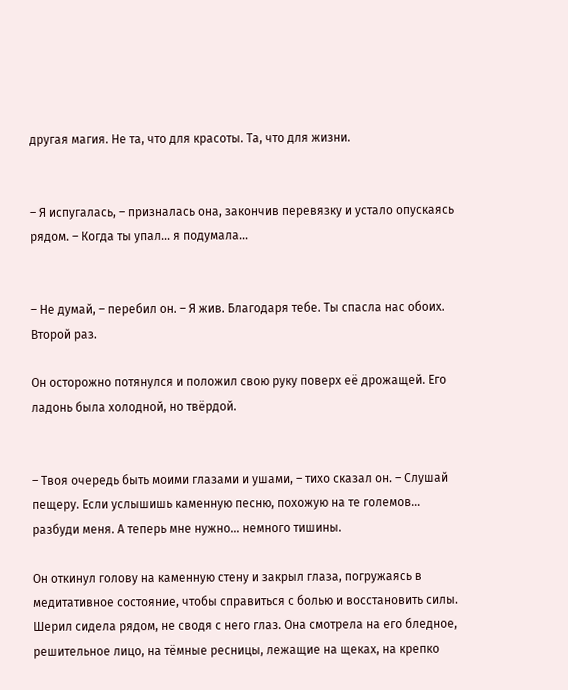другая магия. Не та, что для красоты. Та, что для жизни.


– Я испугалась, – призналась она, закончив перевязку и устало опускаясь рядом. – Когда ты упал… я подумала…


– Не думай, – перебил он. – Я жив. Благодаря тебе. Ты спасла нас обоих. Второй раз.

Он осторожно потянулся и положил свою руку поверх её дрожащей. Его ладонь была холодной, но твёрдой.


– Твоя очередь быть моими глазами и ушами, – тихо сказал он. – Слушай пещеру. Если услышишь каменную песню, похожую на те големов… разбуди меня. А теперь мне нужно… немного тишины.

Он откинул голову на каменную стену и закрыл глаза, погружаясь в медитативное состояние, чтобы справиться с болью и восстановить силы. Шерил сидела рядом, не сводя с него глаз. Она смотрела на его бледное, решительное лицо, на тёмные ресницы, лежащие на щеках, на крепко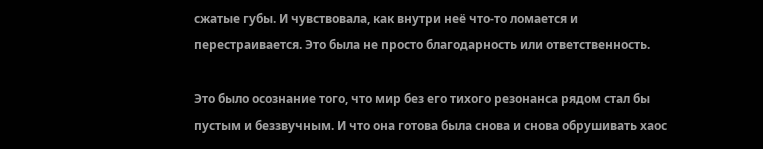сжатые губы. И чувствовала, как внутри неё что-то ломается и перестраивается. Это была не просто благодарность или ответственность.

Это было осознание того, что мир без его тихого резонанса рядом стал бы пустым и беззвучным. И что она готова была снова и снова обрушивать хаос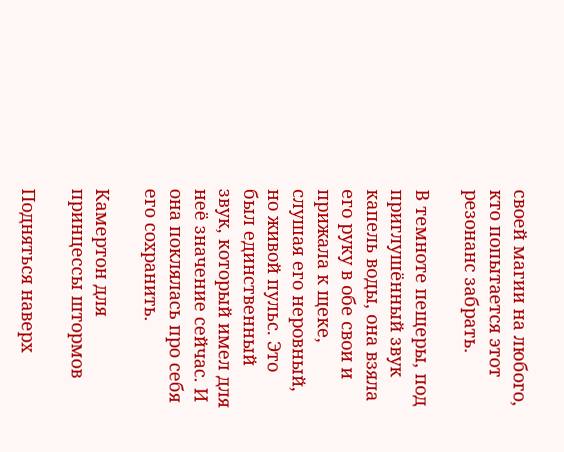своей магии на любого, кто попытается этот резонанс забрать.

В темноте пещеры, под приглушённый звук капель воды, она взяла его руку в обе свои и прижала к щеке, слушая его неровный, но живой пульс. Это был единственный звук, который имел для неё значение сейчас. И она поклялась про себя его сохранить.

Камертон для принцессы штормов

Подняться наверх